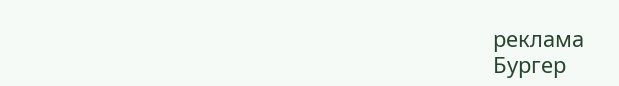реклама
Бургер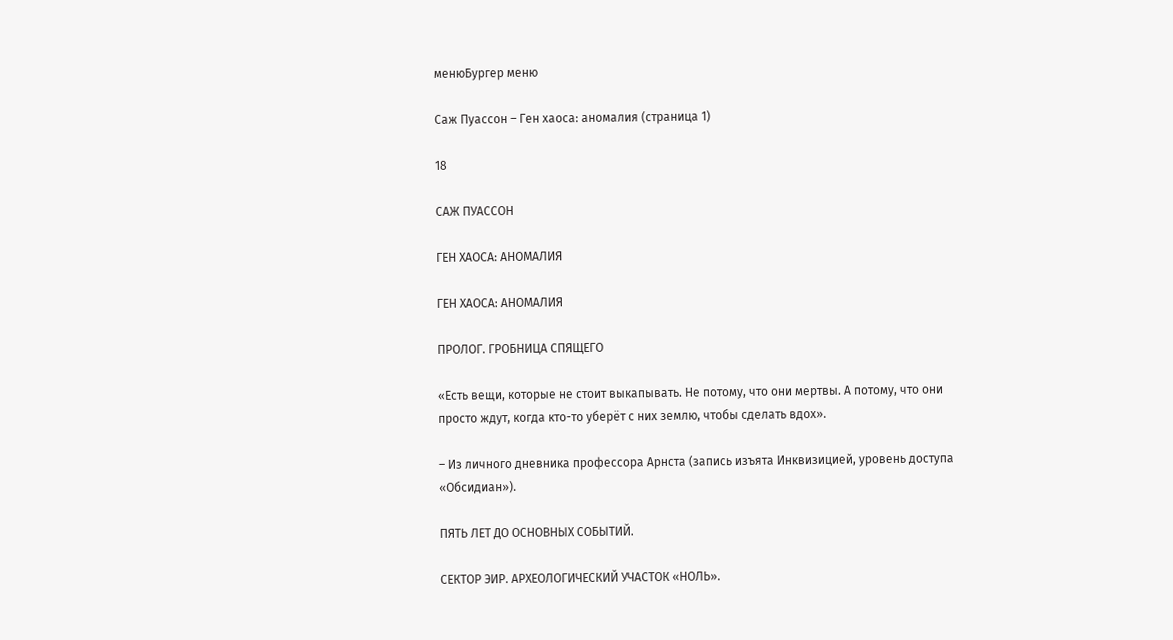менюБургер меню

Саж Пуассон – Ген хаоса: аномалия (страница 1)

18

САЖ ПУАССОН

ГЕН ХАОСА: АНОМАЛИЯ

ГЕН ХАОСА: АНОМАЛИЯ

ПРОЛОГ. ГРОБНИЦА СПЯЩЕГО

«Есть вещи, которые не стоит выкапывать. Не потому, что они мертвы. А потому, что они просто ждут, когда кто-то уберёт с них землю, чтобы сделать вдох».

– Из личного дневника профессора Арнста (запись изъята Инквизицией, уровень доступа «Обсидиан»).

ПЯТЬ ЛЕТ ДО ОСНОВНЫХ СОБЫТИЙ.

СЕКТОР ЭИР. АРХЕОЛОГИЧЕСКИЙ УЧАСТОК «НОЛЬ».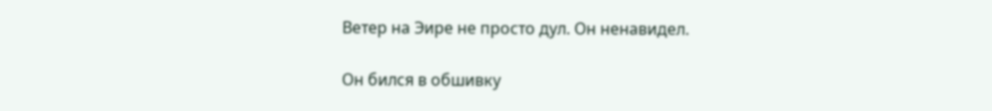Ветер на Эире не просто дул. Он ненавидел.

Он бился в обшивку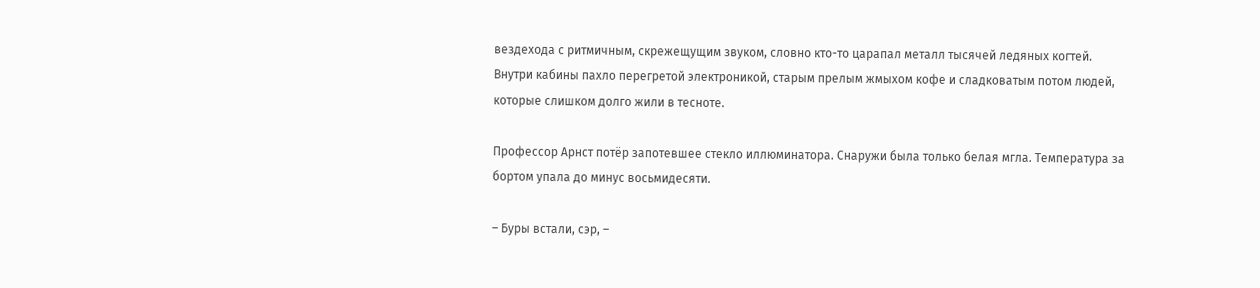вездехода с ритмичным, скрежещущим звуком, словно кто-то царапал металл тысячей ледяных когтей. Внутри кабины пахло перегретой электроникой, старым прелым жмыхом кофе и сладковатым потом людей, которые слишком долго жили в тесноте.

Профессор Арнст потёр запотевшее стекло иллюминатора. Снаружи была только белая мгла. Температура за бортом упала до минус восьмидесяти.

– Буры встали, сэр, –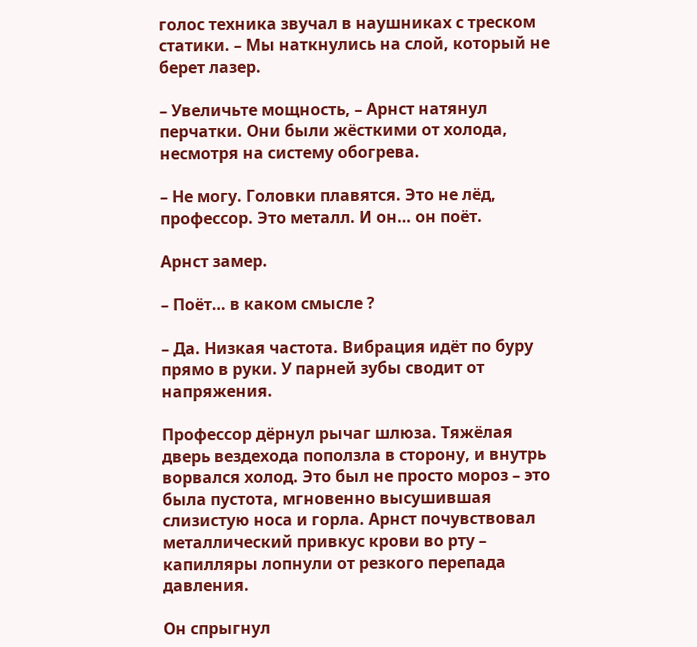голос техника звучал в наушниках с треском статики. – Мы наткнулись на слой, который не берет лазер.

– Увеличьте мощность, – Арнст натянул перчатки. Они были жёсткими от холода, несмотря на систему обогрева.

– Не могу. Головки плавятся. Это не лёд, профессор. Это металл. И он… он поёт.

Арнст замер.

– Поёт… в каком смысле ?

– Да. Низкая частота. Вибрация идёт по буру прямо в руки. У парней зубы сводит от напряжения.

Профессор дёрнул рычаг шлюза. Тяжёлая дверь вездехода поползла в сторону, и внутрь ворвался холод. Это был не просто мороз – это была пустота, мгновенно высушившая слизистую носа и горла. Арнст почувствовал металлический привкус крови во рту – капилляры лопнули от резкого перепада давления.

Он спрыгнул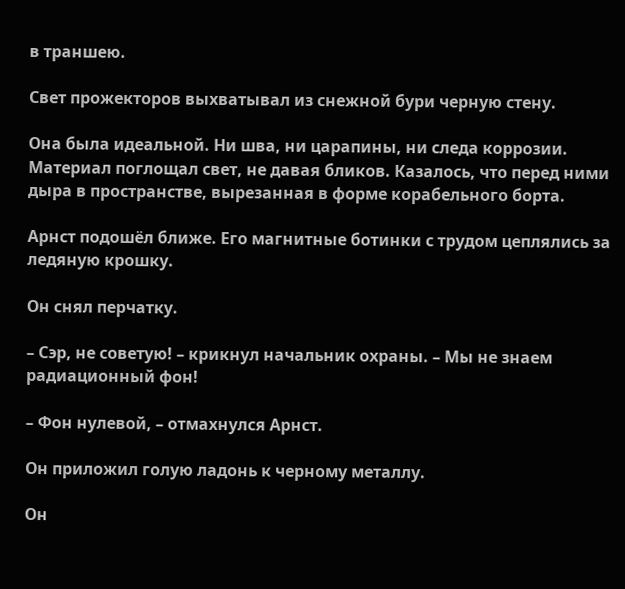в траншею.

Свет прожекторов выхватывал из снежной бури черную стену.

Она была идеальной. Ни шва, ни царапины, ни следа коррозии. Материал поглощал свет, не давая бликов. Казалось, что перед ними дыра в пространстве, вырезанная в форме корабельного борта.

Арнст подошёл ближе. Его магнитные ботинки с трудом цеплялись за ледяную крошку.

Он снял перчатку.

– Сэр, не советую! – крикнул начальник охраны. – Мы не знаем радиационный фон!

– Фон нулевой, – отмахнулся Арнст.

Он приложил голую ладонь к черному металлу.

Он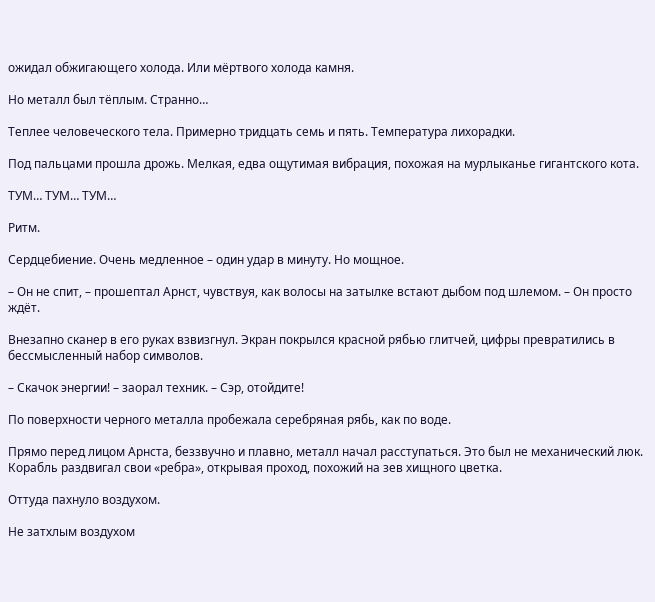ожидал обжигающего холода. Или мёртвого холода камня.

Но металл был тёплым. Странно…

Теплее человеческого тела. Примерно тридцать семь и пять. Температура лихорадки.

Под пальцами прошла дрожь. Мелкая, едва ощутимая вибрация, похожая на мурлыканье гигантского кота.

ТУМ… ТУМ… ТУМ…

Ритм.

Сердцебиение. Очень медленное – один удар в минуту. Но мощное.

– Он не спит, – прошептал Арнст, чувствуя, как волосы на затылке встают дыбом под шлемом. – Он просто ждёт.

Внезапно сканер в его руках взвизгнул. Экран покрылся красной рябью глитчей, цифры превратились в бессмысленный набор символов.

– Скачок энергии! – заорал техник. – Сэр, отойдите!

По поверхности черного металла пробежала серебряная рябь, как по воде.

Прямо перед лицом Арнста, беззвучно и плавно, металл начал расступаться. Это был не механический люк. Корабль раздвигал свои «ребра», открывая проход, похожий на зев хищного цветка.

Оттуда пахнуло воздухом.

Не затхлым воздухом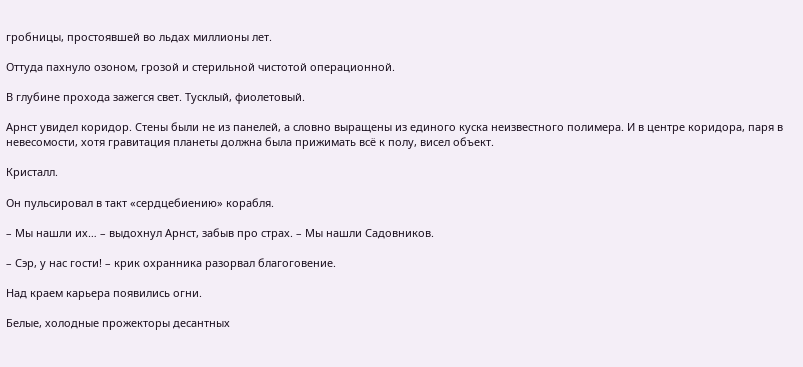гробницы, простоявшей во льдах миллионы лет.

Оттуда пахнуло озоном, грозой и стерильной чистотой операционной.

В глубине прохода зажегся свет. Тусклый, фиолетовый.

Арнст увидел коридор. Стены были не из панелей, а словно выращены из единого куска неизвестного полимера. И в центре коридора, паря в невесомости, хотя гравитация планеты должна была прижимать всё к полу, висел объект.

Кристалл.

Он пульсировал в такт «сердцебиению» корабля.

– Мы нашли их… – выдохнул Арнст, забыв про страх. – Мы нашли Садовников.

– Сэр, у нас гости! – крик охранника разорвал благоговение.

Над краем карьера появились огни.

Белые, холодные прожекторы десантных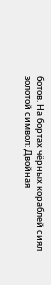ботов. На бортах чёрных кораблей сиял золотой символ: Двойная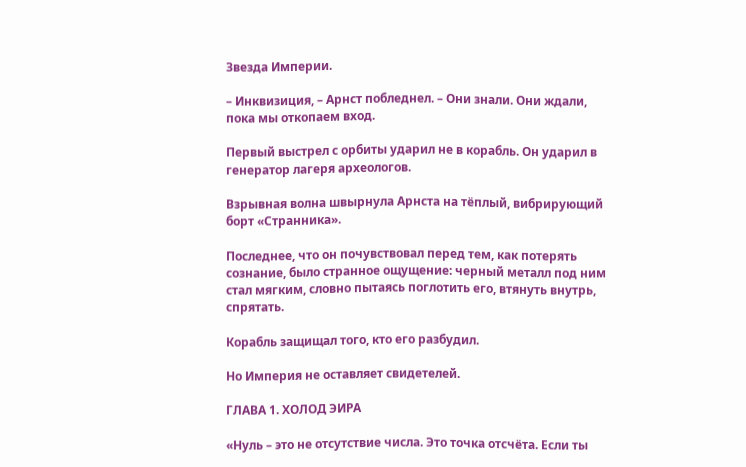Звезда Империи.

– Инквизиция, – Арнст побледнел. – Они знали. Они ждали, пока мы откопаем вход.

Первый выстрел с орбиты ударил не в корабль. Он ударил в генератор лагеря археологов.

Взрывная волна швырнула Арнста на тёплый, вибрирующий борт «Странника».

Последнее, что он почувствовал перед тем, как потерять сознание, было странное ощущение: черный металл под ним стал мягким, словно пытаясь поглотить его, втянуть внутрь, спрятать.

Корабль защищал того, кто его разбудил.

Но Империя не оставляет свидетелей.

ГЛАВА 1. ХОЛОД ЭИРА

«Нуль – это не отсутствие числа. Это точка отсчёта. Если ты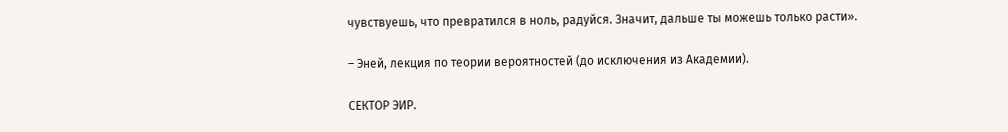чувствуешь, что превратился в ноль, радуйся. Значит, дальше ты можешь только расти».

– Эней, лекция по теории вероятностей (до исключения из Академии).

СЕКТОР ЭИР.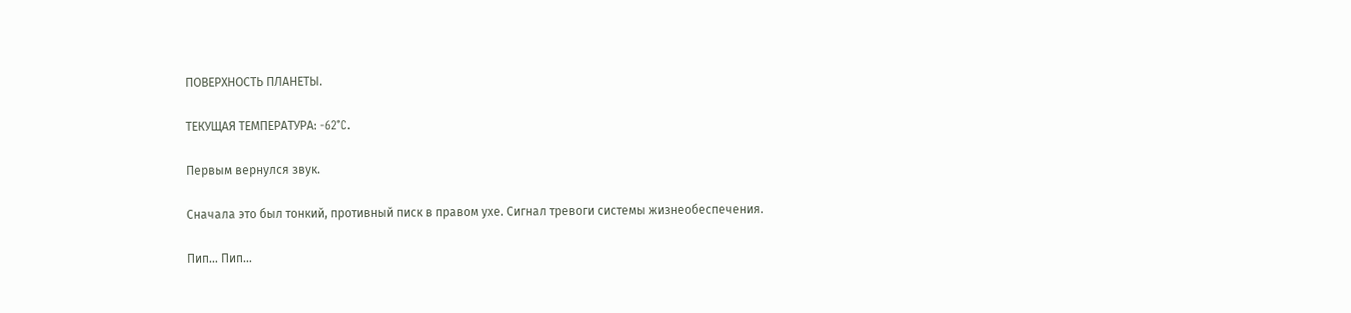ПОВЕРХНОСТЬ ПЛАНЕТЫ.

ТЕКУЩАЯ ТЕМПЕРАТУРА: -62°C.

Первым вернулся звук.

Сначала это был тонкий, противный писк в правом ухе. Сигнал тревоги системы жизнеобеспечения.

Пип… Пип…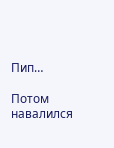Пип…

Потом навалился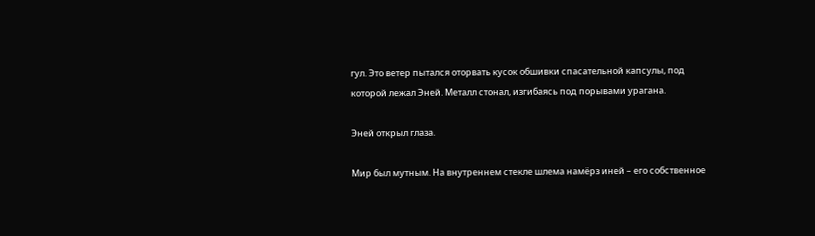гул. Это ветер пытался оторвать кусок обшивки спасательной капсулы, под которой лежал Эней. Металл стонал, изгибаясь под порывами урагана.

Эней открыл глаза.

Мир был мутным. На внутреннем стекле шлема намёрз иней – его собственное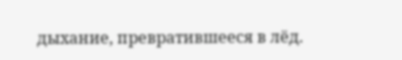дыхание, превратившееся в лёд.